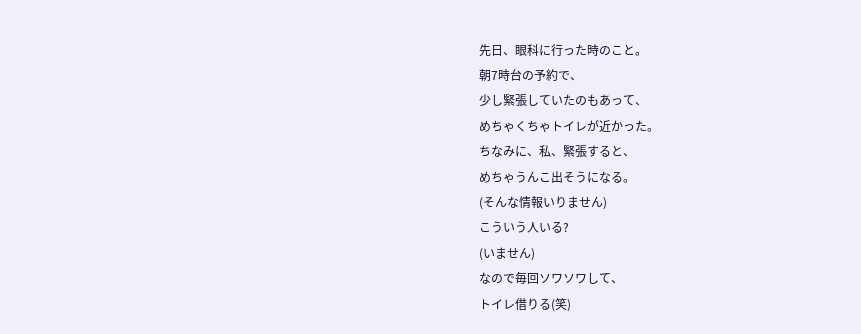先日、眼科に行った時のこと。
朝7時台の予約で、
少し緊張していたのもあって、
めちゃくちゃトイレが近かった。
ちなみに、私、緊張すると、
めちゃうんこ出そうになる。
(そんな情報いりません)
こういう人いる?
(いません)
なので毎回ソワソワして、
トイレ借りる(笑)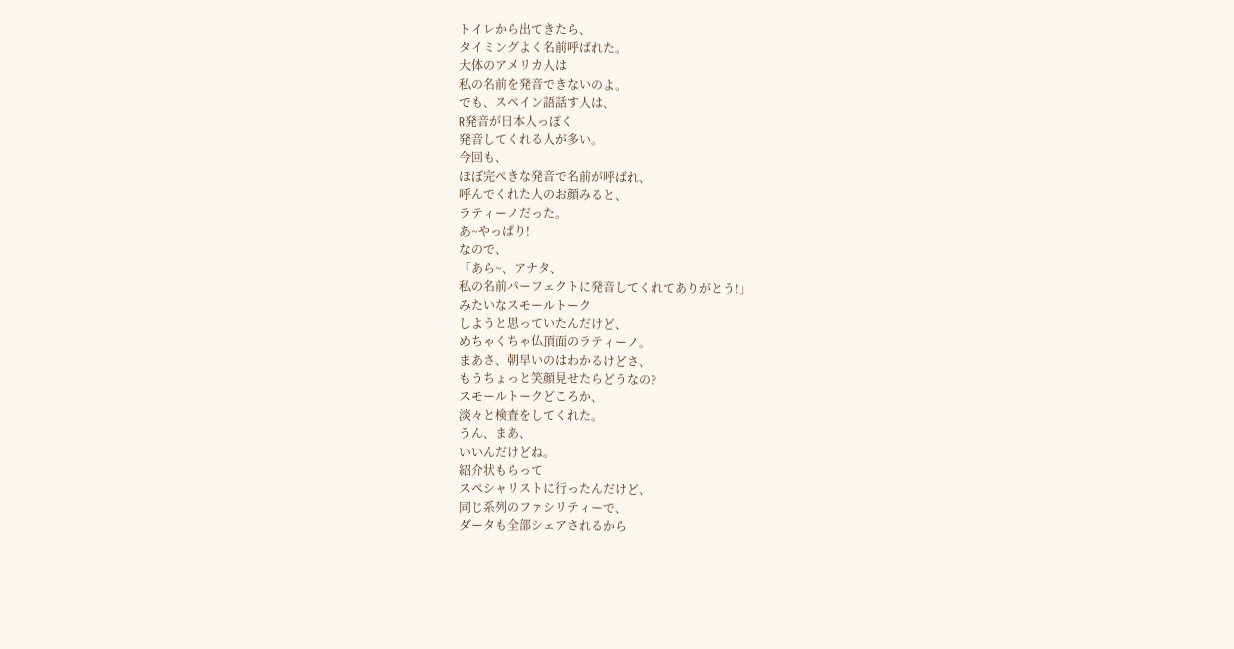トイレから出てきたら、
タイミングよく名前呼ばれた。
大体のアメリカ人は
私の名前を発音できないのよ。
でも、スペイン語話す人は、
R発音が日本人っぽく
発音してくれる人が多い。
今回も、
ほぼ完ぺきな発音で名前が呼ばれ、
呼んでくれた人のお顔みると、
ラティーノだった。
あ~やっぱり!
なので、
「あら~、アナタ、
私の名前パーフェクトに発音してくれてありがとう!」
みたいなスモールトーク
しようと思っていたんだけど、
めちゃくちゃ仏頂面のラティーノ。
まあさ、朝早いのはわかるけどさ、
もうちょっと笑顔見せたらどうなの?
スモールトークどころか、
淡々と検査をしてくれた。
うん、まあ、
いいんだけどね。
紹介状もらって
スペシャリストに行ったんだけど、
同じ系列のファシリティーで、
ダータも全部シェアされるから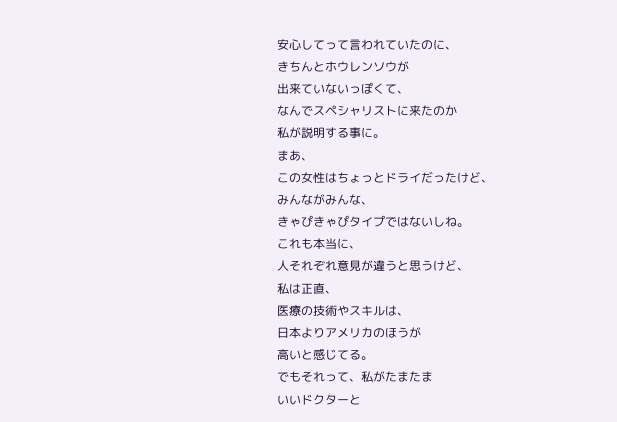安心してって言われていたのに、
きちんとホウレンソウが
出来ていないっぽくて、
なんでスペシャリストに来たのか
私が説明する事に。
まあ、
この女性はちょっとドライだったけど、
みんながみんな、
きゃぴきゃぴタイプではないしね。
これも本当に、
人それぞれ意見が違うと思うけど、
私は正直、
医療の技術やスキルは、
日本よりアメリカのほうが
高いと感じてる。
でもそれって、私がたまたま
いいドクターと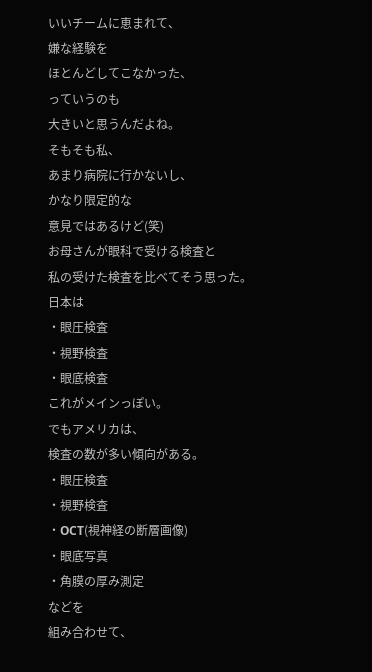いいチームに恵まれて、
嫌な経験を
ほとんどしてこなかった、
っていうのも
大きいと思うんだよね。
そもそも私、
あまり病院に行かないし、
かなり限定的な
意見ではあるけど(笑)
お母さんが眼科で受ける検査と
私の受けた検査を比べてそう思った。
日本は
・眼圧検査
・視野検査
・眼底検査
これがメインっぽい。
でもアメリカは、
検査の数が多い傾向がある。
・眼圧検査
・視野検査
・OCT(視神経の断層画像)
・眼底写真
・角膜の厚み測定
などを
組み合わせて、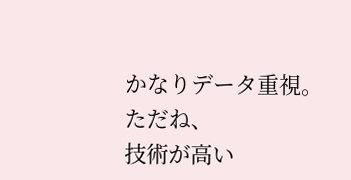かなりデータ重視。
ただね、
技術が高い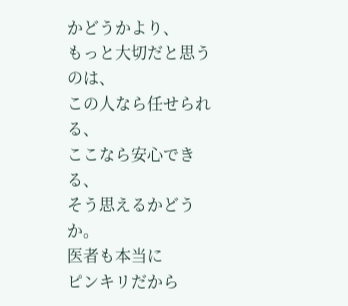かどうかより、
もっと大切だと思うのは、
この人なら任せられる、
ここなら安心できる、
そう思えるかどうか。
医者も本当に
ピンキリだから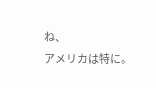ね、
アメリカは特に。